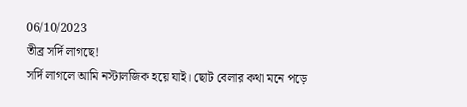06/10/2023
তীব্র সর্দি লাগছে!
সর্দি লাগলে আমি নস্টালজিক হয়ে যাই। ছোট বেলার কথা মনে পড়ে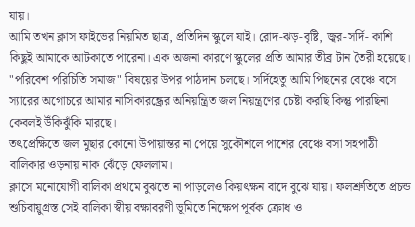যায়।
আমি তখন ক্লাস ফাইভের নিয়মিত ছাত্র, প্রতিদিন স্কুলে যাই। রোদ-ঝড়-বৃষ্টি, জ্বর-সর্দি- কাশি কিছুই আমাকে আটকাতে পারেনা। এক অজনা কারণে স্কুলের প্রতি আমার তীব্র টান তৈরী হয়েছে।
"পরিবেশ পরিচিতি সমাজ" বিষয়ের উপর পাঠদান চলছে। সর্দিহেতু আমি পিছনের বেঞ্চে বসে স্যারের অগোচরে আমার নাসিকারন্ধ্রের অনিয়ন্ত্রিত জল নিয়ন্ত্রণের চেষ্টা করছি কিন্তু পারছিনা কেবলই উঁকিঝুঁকি মারছে।
তৎপ্রেক্ষিতে জল মুছার কোনো উপায়ান্তর না পেয়ে সুকৌশলে পাশের বেঞ্চে বসা সহপাঠী বালিকার ওড়নায় নাক ঝেঁড়ে ফেললাম।
ক্লাসে মনোযোগী বালিকা প্রথমে বুঝতে না পাড়লেও কিয়ৎক্ষন বাদে বুঝে যায়। ফলশ্রুতিতে প্রচন্ড শুচিবায়ুগ্রস্ত সেই বালিকা স্বীয় বক্ষাবরণী ভূমিতে নিক্ষেপ পূর্বক ক্রোধ ও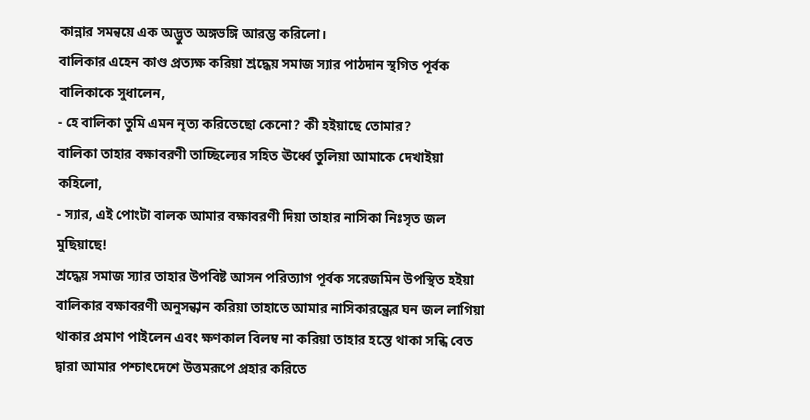কান্নার সমন্বয়ে এক অদ্ভুত অঙ্গভঙ্গি আরম্ভ করিলো।
বালিকার এহেন কাণ্ড প্রত্যক্ষ করিয়া শ্রদ্ধেয় সমাজ স্যার পাঠদান স্থগিত পূর্বক বালিকাকে সুধালেন,
- হে বালিকা তুমি এমন নৃত্য করিতেছো কেনো? কী হইয়াছে তোমার?
বালিকা তাহার বক্ষাবরণী তাচ্ছিল্যের সহিত ঊর্ধ্বে তুলিয়া আমাকে দেখাইয়া কহিলো,
- স্যার, এই পোংটা বালক আমার বক্ষাবরণী দিয়া তাহার নাসিকা নিঃসৃত জল মুছিয়াছে!
শ্রদ্ধেয় সমাজ স্যার তাহার উপবিষ্ট আসন পরিত্যাগ পূর্বক সরেজমিন উপস্থিত হইয়া বালিকার বক্ষাবরণী অনুসন্ধান করিয়া তাহাতে আমার নাসিকারন্ধ্রের ঘন জল লাগিয়া থাকার প্রমাণ পাইলেন এবং ক্ষণকাল বিলম্ব না করিয়া তাহার হস্তে থাকা সন্ধি বেত দ্বারা আমার পশ্চাৎদেশে উত্তমরূপে প্রহার করিতে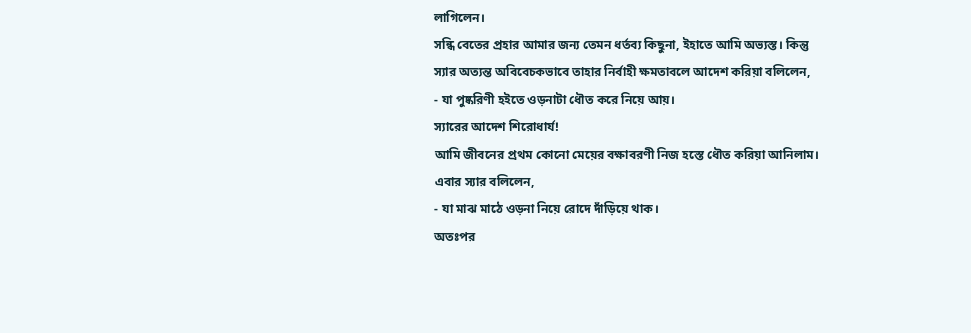লাগিলেন।
সন্ধি বেতের প্রহার আমার জন্য তেমন ধর্তব্য কিছুনা, ইহাতে আমি অভ্যস্ত। কিন্তু স্যার অত্যন্ত অবিবেচকভাবে তাহার নির্বাহী ক্ষমতাবলে আদেশ করিয়া বলিলেন,
- যা পুষ্করিণী হইতে ওড়নাটা ধৌত করে নিয়ে আয়।
স্যারের আদেশ শিরোধার্য!
আমি জীবনের প্রথম কোনো মেয়ের বক্ষাবরণী নিজ হস্তে ধৌত করিয়া আনিলাম।
এবার স্যার বলিলেন,
- যা মাঝ মাঠে ওড়না নিয়ে রোদে দাঁড়িয়ে থাক।
অতঃপর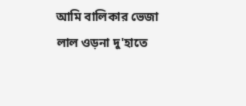আমি বালিকার ভেজা লাল ওড়না দু'হাতে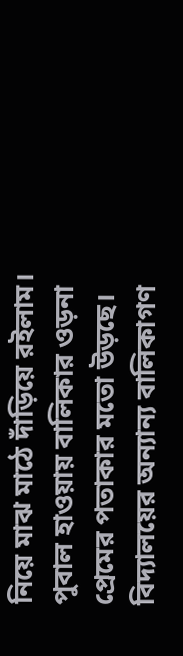নিয়ে মাঝ মাঠে দাঁড়িয়ে রইলাম। পুবাল হাওয়ায় বালিকার ওড়না প্রেমের পতাকার মতো উড়ছে। বিদ্যালয়ের অন্যান্য বালিকাগণ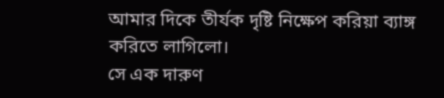আমার দিকে তীর্যক দৃষ্টি নিক্ষেপ করিয়া ব্যাঙ্গ করিতে লাগিলো।
সে এক দারুণ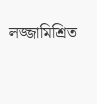লজ্জামিশ্রিত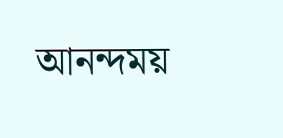আনন্দময়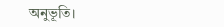অনুভূতি।